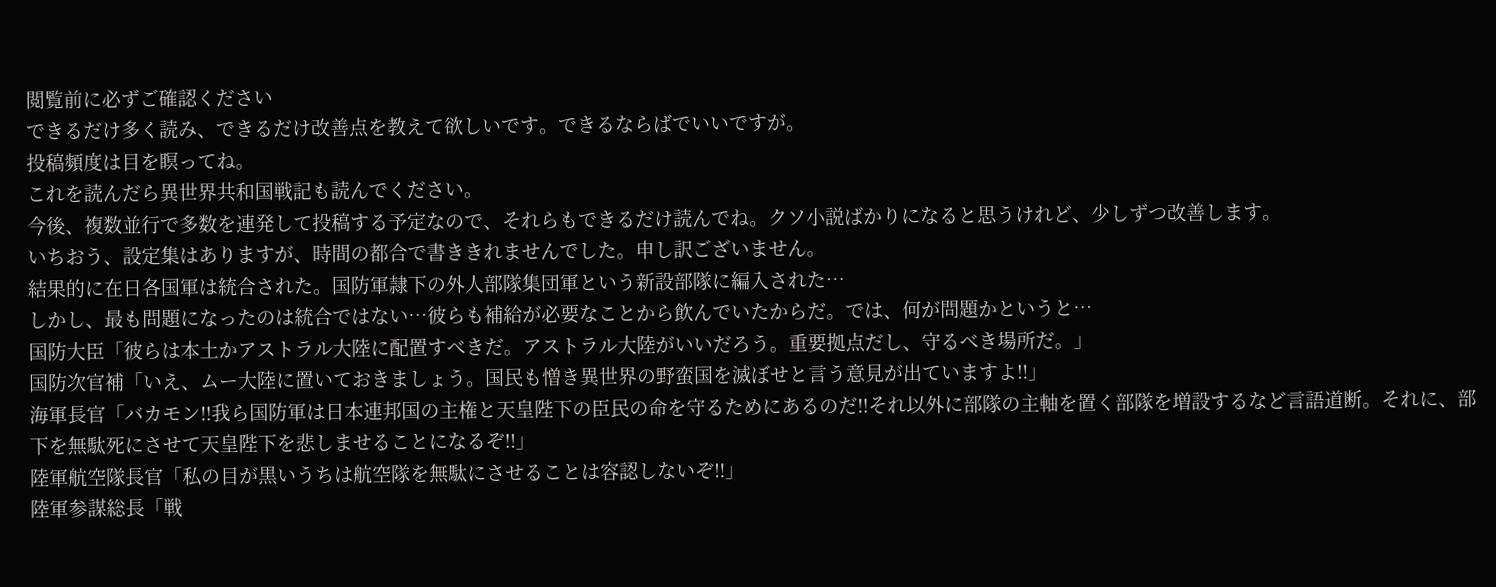閲覧前に必ずご確認ください
できるだけ多く読み、できるだけ改善点を教えて欲しいです。できるならばでいいですが。
投稿頻度は目を瞑ってね。
これを読んだら異世界共和国戦記も読んでください。
今後、複数並行で多数を連発して投稿する予定なので、それらもできるだけ読んでね。クソ小説ばかりになると思うけれど、少しずつ改善します。
いちおう、設定集はありますが、時間の都合で書ききれませんでした。申し訳ございません。
結果的に在日各国軍は統合された。国防軍隷下の外人部隊集団軍という新設部隊に編入された…
しかし、最も問題になったのは統合ではない…彼らも補給が必要なことから飲んでいたからだ。では、何が問題かというと…
国防大臣「彼らは本土かアストラル大陸に配置すべきだ。アストラル大陸がいいだろう。重要拠点だし、守るべき場所だ。」
国防次官補「いえ、ムー大陸に置いておきましょう。国民も憎き異世界の野蛮国を滅ぼせと言う意見が出ていますよ‼」
海軍長官「バカモン‼我ら国防軍は日本連邦国の主権と天皇陛下の臣民の命を守るためにあるのだ‼それ以外に部隊の主軸を置く部隊を増設するなど言語道断。それに、部下を無駄死にさせて天皇陛下を悲しませることになるぞ‼」
陸軍航空隊長官「私の目が黒いうちは航空隊を無駄にさせることは容認しないぞ‼」
陸軍参謀総長「戦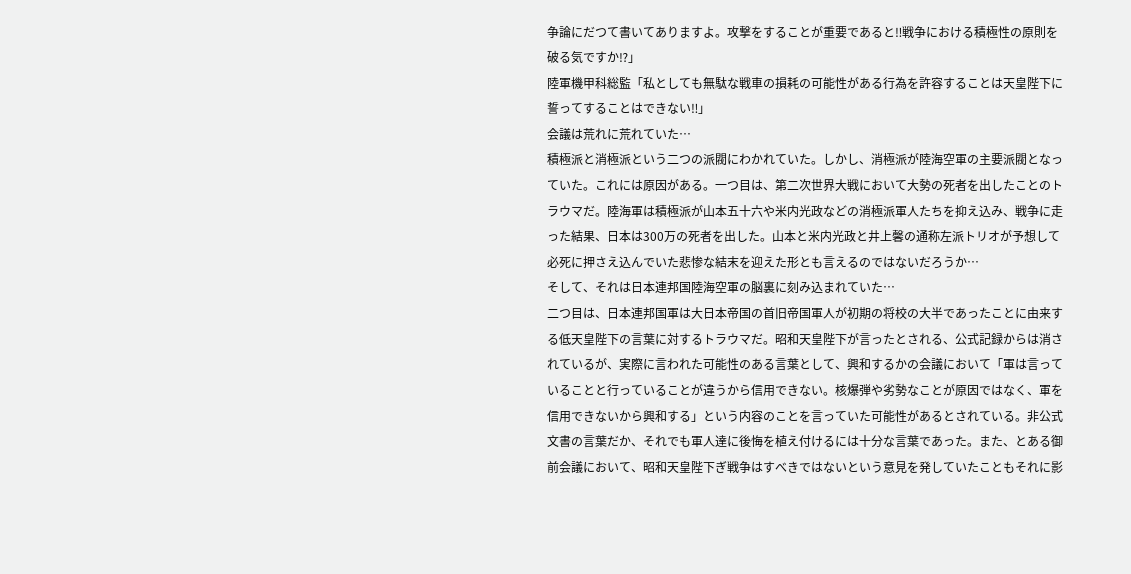争論にだつて書いてありますよ。攻撃をすることが重要であると‼戦争における積極性の原則を破る気ですか⁉」
陸軍機甲科総監「私としても無駄な戦車の損耗の可能性がある行為を許容することは天皇陛下に誓ってすることはできない‼」
会議は荒れに荒れていた…
積極派と消極派という二つの派閥にわかれていた。しかし、消極派が陸海空軍の主要派閥となっていた。これには原因がある。一つ目は、第二次世界大戦において大勢の死者を出したことのトラウマだ。陸海軍は積極派が山本五十六や米内光政などの消極派軍人たちを抑え込み、戦争に走った結果、日本は300万の死者を出した。山本と米内光政と井上馨の通称左派トリオが予想して必死に押さえ込んでいた悲惨な結末を迎えた形とも言えるのではないだろうか…
そして、それは日本連邦国陸海空軍の脳裏に刻み込まれていた…
二つ目は、日本連邦国軍は大日本帝国の首旧帝国軍人が初期の将校の大半であったことに由来する低天皇陛下の言葉に対するトラウマだ。昭和天皇陛下が言ったとされる、公式記録からは消されているが、実際に言われた可能性のある言葉として、興和するかの会議において「軍は言っていることと行っていることが違うから信用できない。核爆弾や劣勢なことが原因ではなく、軍を信用できないから興和する」という内容のことを言っていた可能性があるとされている。非公式文書の言葉だか、それでも軍人達に後悔を植え付けるには十分な言葉であった。また、とある御前会議において、昭和天皇陛下ぎ戦争はすべきではないという意見を発していたこともそれに影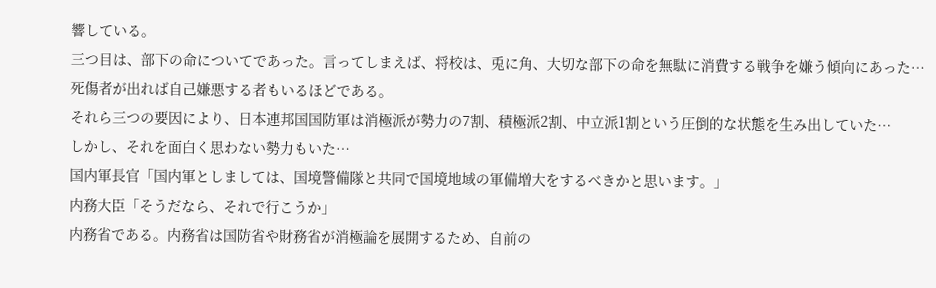響している。
三つ目は、部下の命についてであった。言ってしまえば、将校は、兎に角、大切な部下の命を無駄に消費する戦争を嫌う傾向にあった…死傷者が出れば自己嫌悪する者もいるほどである。
それら三つの要因により、日本連邦国国防軍は消極派が勢力の7割、積極派2割、中立派1割という圧倒的な状態を生み出していた…
しかし、それを面白く思わない勢力もいた…
国内軍長官「国内軍としましては、国境警備隊と共同で国境地域の軍備増大をするべきかと思います。」
内務大臣「そうだなら、それで行こうか」
内務省である。内務省は国防省や財務省が消極論を展開するため、自前の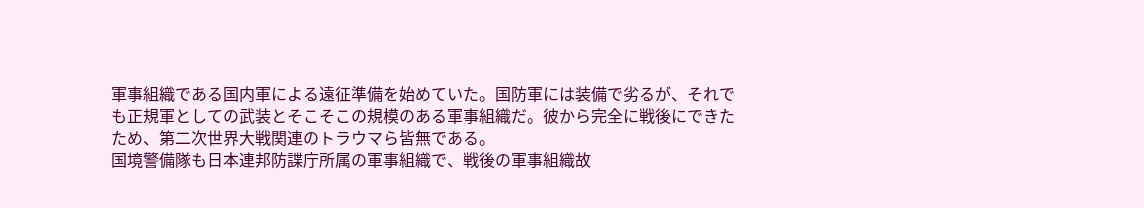軍事組織である国内軍による遠征準備を始めていた。国防軍には装備で劣るが、それでも正規軍としての武装とそこそこの規模のある軍事組織だ。彼から完全に戦後にできたため、第二次世界大戦関連のトラウマら皆無である。
国境警備隊も日本連邦防諜庁所属の軍事組織で、戦後の軍事組織故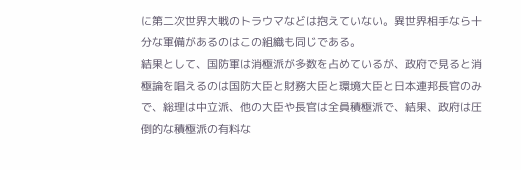に第二次世界大戦のトラウマなどは抱えていない。異世界相手なら十分な軍備があるのはこの組織も同じである。
結果として、国防軍は消極派が多数を占めているが、政府で見ると消極論を唱えるのは国防大臣と財務大臣と環境大臣と日本連邦長官のみで、総理は中立派、他の大臣や長官は全員積極派で、結果、政府は圧倒的な積極派の有料な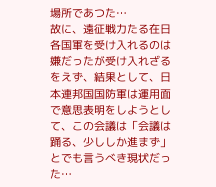場所であつた…
故に、遠征戦力たる在日各国軍を受け入れるのは嫌だったが受け入れざるをえず、結果として、日本連邦国国防軍は運用面で意思表明をしようとして、この会議は「会議は踊る、少ししか進まず」とでも言うべき現状だった…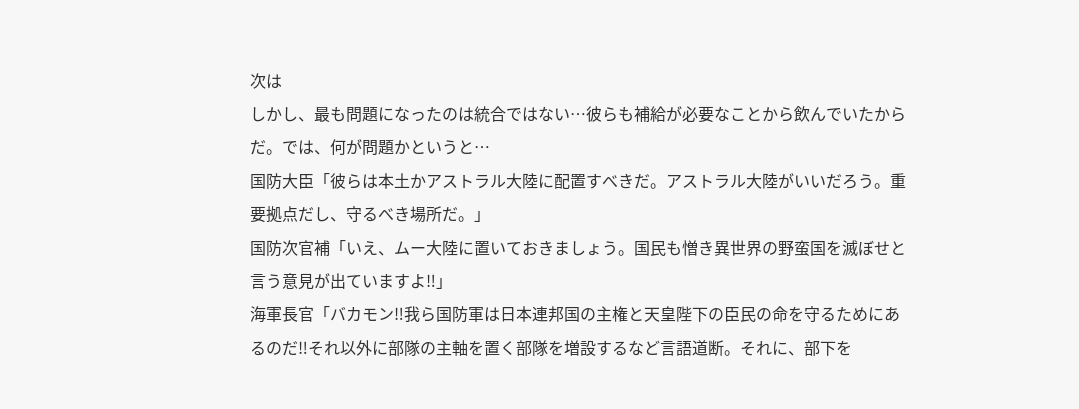次は
しかし、最も問題になったのは統合ではない…彼らも補給が必要なことから飲んでいたからだ。では、何が問題かというと…
国防大臣「彼らは本土かアストラル大陸に配置すべきだ。アストラル大陸がいいだろう。重要拠点だし、守るべき場所だ。」
国防次官補「いえ、ムー大陸に置いておきましょう。国民も憎き異世界の野蛮国を滅ぼせと言う意見が出ていますよ‼」
海軍長官「バカモン‼我ら国防軍は日本連邦国の主権と天皇陛下の臣民の命を守るためにあるのだ‼それ以外に部隊の主軸を置く部隊を増設するなど言語道断。それに、部下を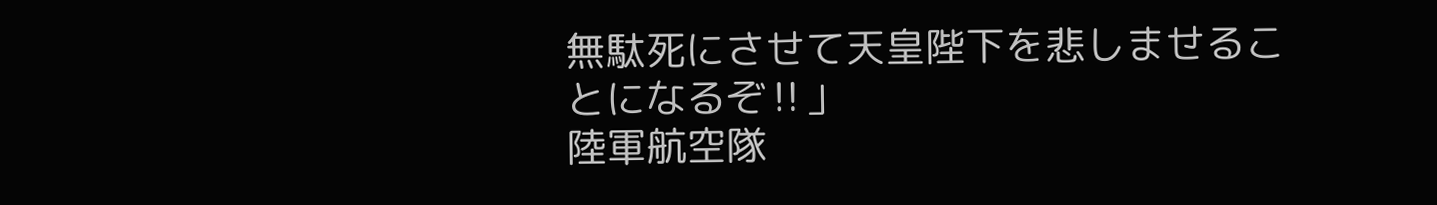無駄死にさせて天皇陛下を悲しませることになるぞ‼」
陸軍航空隊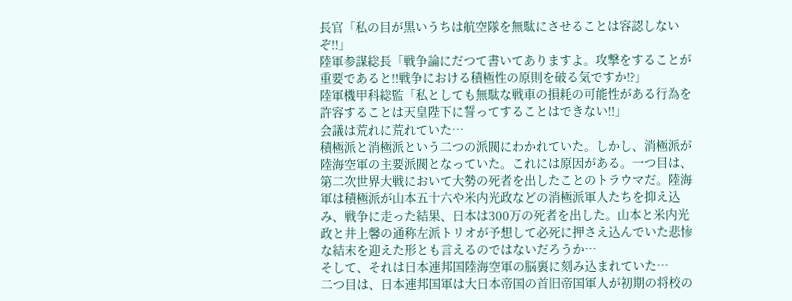長官「私の目が黒いうちは航空隊を無駄にさせることは容認しないぞ‼」
陸軍参謀総長「戦争論にだつて書いてありますよ。攻撃をすることが重要であると‼戦争における積極性の原則を破る気ですか⁉」
陸軍機甲科総監「私としても無駄な戦車の損耗の可能性がある行為を許容することは天皇陛下に誓ってすることはできない‼」
会議は荒れに荒れていた…
積極派と消極派という二つの派閥にわかれていた。しかし、消極派が陸海空軍の主要派閥となっていた。これには原因がある。一つ目は、第二次世界大戦において大勢の死者を出したことのトラウマだ。陸海軍は積極派が山本五十六や米内光政などの消極派軍人たちを抑え込み、戦争に走った結果、日本は300万の死者を出した。山本と米内光政と井上馨の通称左派トリオが予想して必死に押さえ込んでいた悲惨な結末を迎えた形とも言えるのではないだろうか…
そして、それは日本連邦国陸海空軍の脳裏に刻み込まれていた…
二つ目は、日本連邦国軍は大日本帝国の首旧帝国軍人が初期の将校の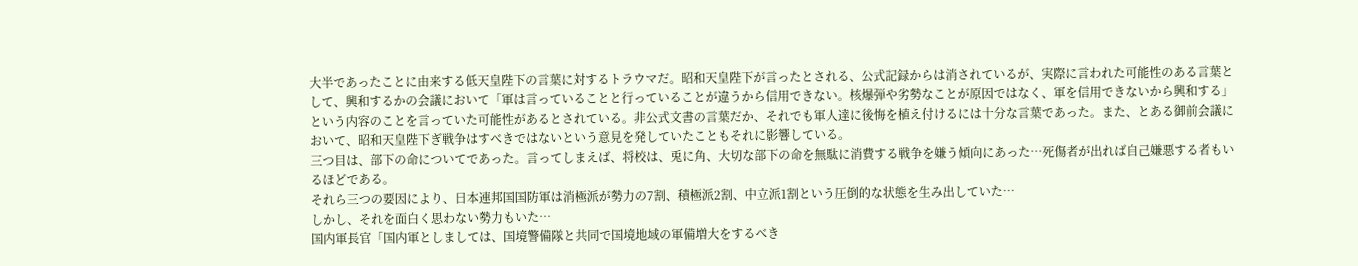大半であったことに由来する低天皇陛下の言葉に対するトラウマだ。昭和天皇陛下が言ったとされる、公式記録からは消されているが、実際に言われた可能性のある言葉として、興和するかの会議において「軍は言っていることと行っていることが違うから信用できない。核爆弾や劣勢なことが原因ではなく、軍を信用できないから興和する」という内容のことを言っていた可能性があるとされている。非公式文書の言葉だか、それでも軍人達に後悔を植え付けるには十分な言葉であった。また、とある御前会議において、昭和天皇陛下ぎ戦争はすべきではないという意見を発していたこともそれに影響している。
三つ目は、部下の命についてであった。言ってしまえば、将校は、兎に角、大切な部下の命を無駄に消費する戦争を嫌う傾向にあった…死傷者が出れば自己嫌悪する者もいるほどである。
それら三つの要因により、日本連邦国国防軍は消極派が勢力の7割、積極派2割、中立派1割という圧倒的な状態を生み出していた…
しかし、それを面白く思わない勢力もいた…
国内軍長官「国内軍としましては、国境警備隊と共同で国境地域の軍備増大をするべき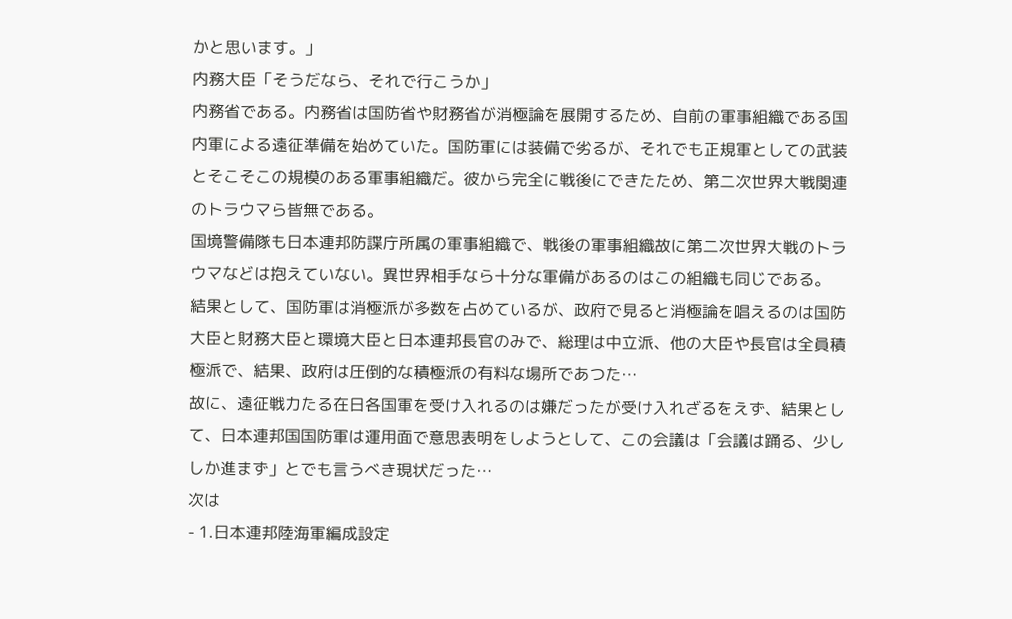かと思います。」
内務大臣「そうだなら、それで行こうか」
内務省である。内務省は国防省や財務省が消極論を展開するため、自前の軍事組織である国内軍による遠征準備を始めていた。国防軍には装備で劣るが、それでも正規軍としての武装とそこそこの規模のある軍事組織だ。彼から完全に戦後にできたため、第二次世界大戦関連のトラウマら皆無である。
国境警備隊も日本連邦防諜庁所属の軍事組織で、戦後の軍事組織故に第二次世界大戦のトラウマなどは抱えていない。異世界相手なら十分な軍備があるのはこの組織も同じである。
結果として、国防軍は消極派が多数を占めているが、政府で見ると消極論を唱えるのは国防大臣と財務大臣と環境大臣と日本連邦長官のみで、総理は中立派、他の大臣や長官は全員積極派で、結果、政府は圧倒的な積極派の有料な場所であつた…
故に、遠征戦力たる在日各国軍を受け入れるのは嫌だったが受け入れざるをえず、結果として、日本連邦国国防軍は運用面で意思表明をしようとして、この会議は「会議は踊る、少ししか進まず」とでも言うべき現状だった…
次は
- 1.日本連邦陸海軍編成設定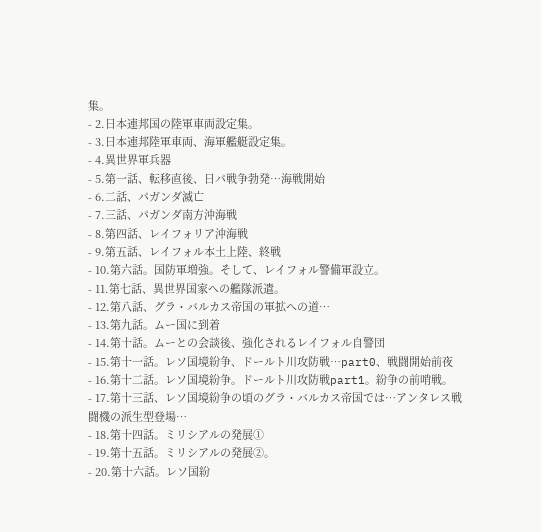集。
- 2.日本連邦国の陸軍車両設定集。
- 3.日本連邦陸軍車両、海軍艦艇設定集。
- 4.異世界軍兵器
- 5.第一話、転移直後、日パ戦争勃発…海戦開始
- 6.二話、パガンダ滅亡
- 7.三話、パガンダ南方沖海戦
- 8.第四話、レイフォリア沖海戦
- 9.第五話、レイフォル本土上陸、終戦
- 10.第六話。国防軍増強。そして、レイフォル警備軍設立。
- 11.第七話、異世界国家への艦隊派遣。
- 12.第八話、グラ・バルカス帝国の軍拡への道…
- 13.第九話。ムー国に到着
- 14.第十話。ムーとの会談後、強化されるレイフォル自警団
- 15.第十一話。レソ国境紛争、ドールト川攻防戦…part0、戦闘開始前夜
- 16.第十二話。レソ国境紛争。ドールト川攻防戦part1。紛争の前哨戦。
- 17.第十三話、レソ国境紛争の頃のグラ・バルカス帝国では…アンタレス戦闘機の派生型登場…
- 18.第十四話。ミリシアルの発展①
- 19.第十五話。ミリシアルの発展②。
- 20.第十六話。レソ国紛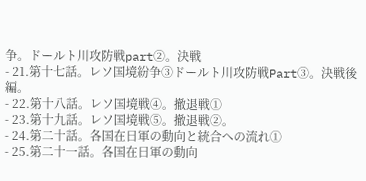争。ドールト川攻防戦part②。決戦
- 21.第十七話。レソ国境紛争③ドールト川攻防戦Part③。決戦後編。
- 22.第十八話。レソ国境戦④。撤退戦①
- 23.第十九話。レソ国境戦⑤。撤退戦②。
- 24.第二十話。各国在日軍の動向と統合への流れ①
- 25.第二十一話。各国在日軍の動向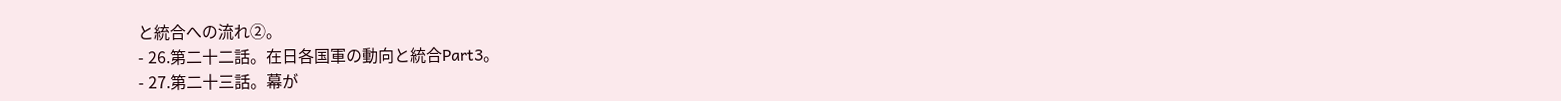と統合への流れ②。
- 26.第二十二話。在日各国軍の動向と統合Part3。
- 27.第二十三話。幕が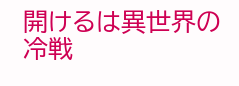開けるは異世界の冷戦